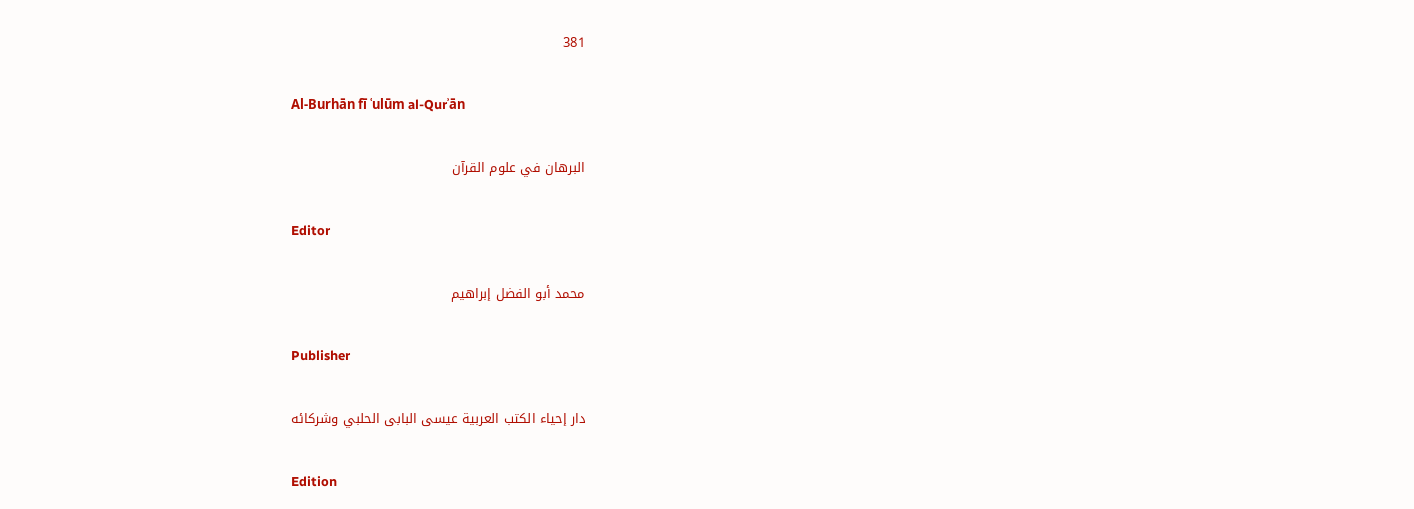381

Al-Burhān fī ʿulūm al-Qurʾān

البرهان في علوم القرآن

Editor

محمد أبو الفضل إبراهيم

Publisher

دار إحياء الكتب العربية عيسى البابى الحلبي وشركائه

Edition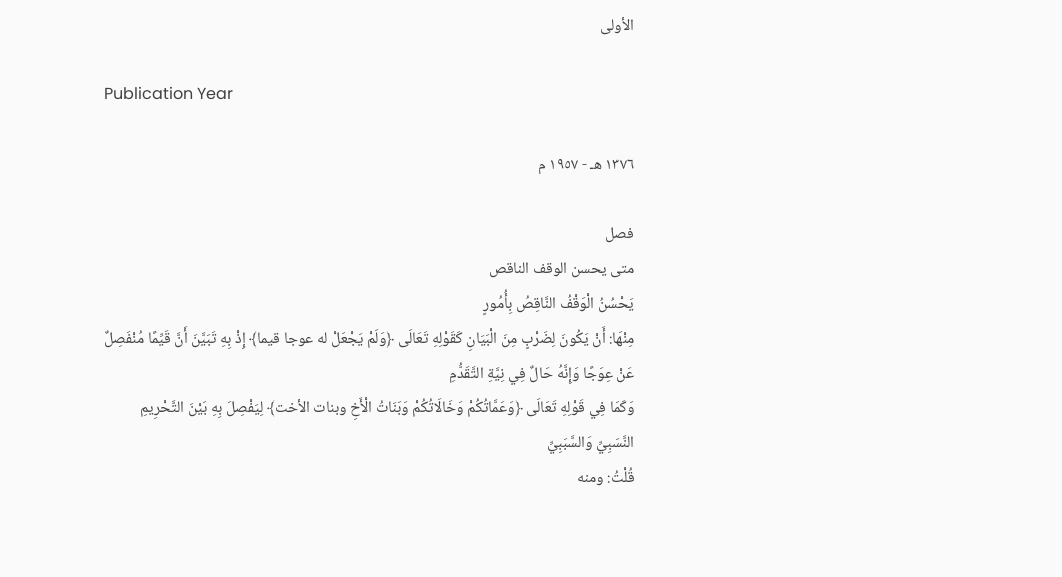الأولى

Publication Year

١٣٧٦ هـ - ١٩٥٧ م

فصل
متى يحسن الوقف الناقص
يَحْسُنُ الْوَقْفُ النَّاقِصُ بِأُمُورٍ
مِنْهَا: أَنْ يَكُونَ لِضَرْبٍ مِنَ الْبَيَانِ كَقَوْلِهِ تَعَالَى ﴿وَلَمْ يَجْعَلْ له عوجا قيما﴾ إِذْ بِهِ تَبَيَّنَ أَنَّ قَيِّمًا مُنْفَصِلٌ عَنْ عِوَجًا وَإِنَّهُ حَالٌ فِي نِيَّةِ التَّقَدُّمِ
وَكَمَا فِي قَوْلِهِ تَعَالَى ﴿وَعَمَّاتُكُمْ وَخَالَاتُكُمْ وَبَنَاتُ الْأَخِ وبنات الأخت﴾ لِيَفْصِلَ بِهِ بَيْنَ التَّحْرِيمِ النَّسَبِيِّ وَالسَّبَبِيِّ
قُلْتُ: ومنه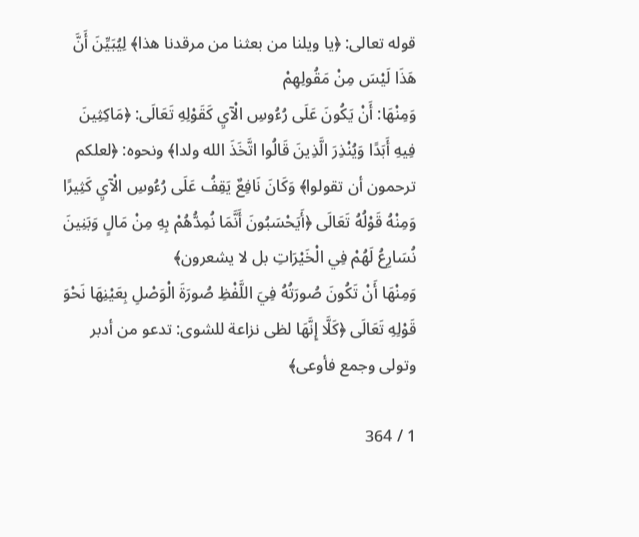قوله تعالى: ﴿يا ويلنا من بعثنا من مرقدنا هذا﴾ لِيُبَيِّنَ أَنَّ هَذَا لَيْسَ مِنْ مَقُولِهِمْ
وَمِنْهَا: أَنْ يَكُونَ عَلَى رُءُوسِ الْآيِ كَقَوْلِهِ تَعَالَى: ﴿مَاكِثِينَ فِيهِ أَبَدًا وَيُنْذِرَ الَّذِينَ قَالُوا اتَّخَذَ الله ولدا﴾ ونحوه: ﴿لعلكم ترحمون أن تقولوا﴾ وَكَانَ نَافِعٌ يَقِفُ عَلَى رُءُوسِ الْآيِ كَثِيرًا
وَمِنْهُ قَوْلُهُ تَعَالَى ﴿أَيَحْسَبُونَ أَنَّمَا نُمِدُّهُمْ بِهِ مِنْ مَالٍ وَبَنِينَ نُسَارِعُ لَهُمْ فِي الْخَيْرَاتِ بل لا يشعرون﴾
وَمِنْهَا أَنْ تَكُونَ صُورَتُهُ فِيَ اللَّفْظِ صُورَةَ الْوَصْلِ بِعَيْنِهَا نَحْوَ قَوْلِهِ تَعَالَى ﴿كَلَّا إِنَّهَا لظى نزاعة للشوى: تدعو من أدبر وتولى وجمع فأوعى﴾

1 / 364